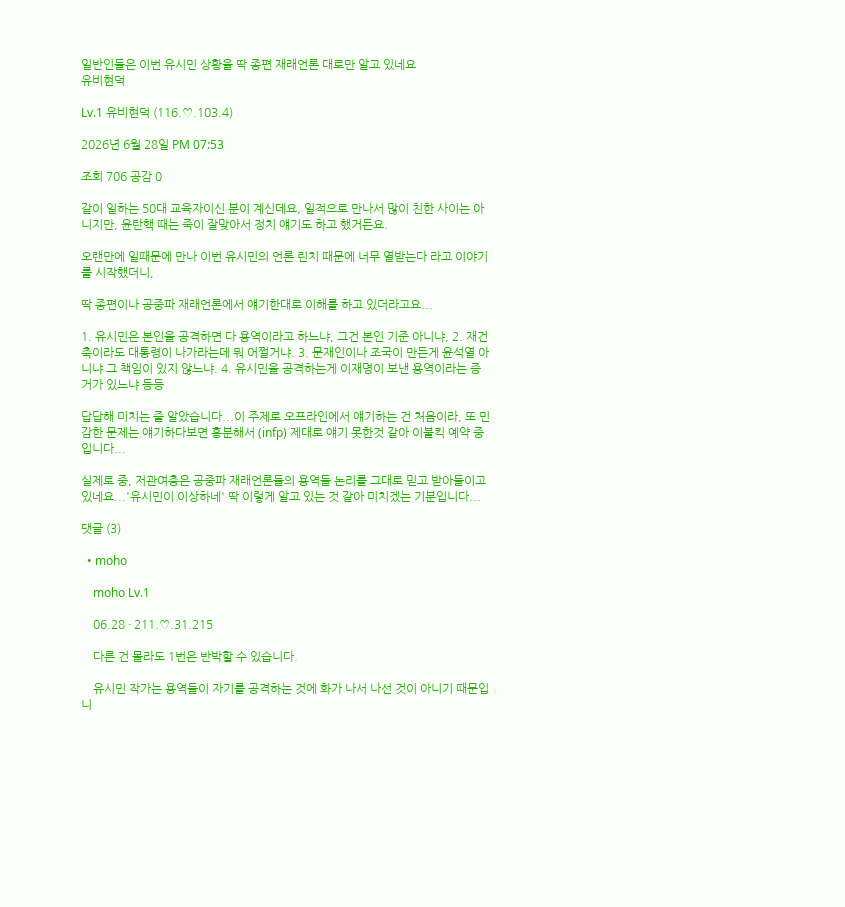일반인들은 이번 유시민 상황을 딱 종편 재래언론 대로만 알고 있네요
유비현덕

Lv.1 유비현덕 (116.♡.103.4)

2026년 6월 28일 PM 07:53

조회 706 공감 0

같이 일하는 50대 교육자이신 분이 계신데요, 일적으로 만나서 많이 친한 사이는 아니지만, 윤탄핵 때는 죽이 잘맞아서 정치 얘기도 하고 했거든요.

오랜만에 일때문에 만나 이번 유시민의 언론 린치 때문에 너무 열받는다 라고 이야기를 시작했더니,

딱 종편이나 공중파 재래언론에서 얘기한대로 이해를 하고 있더라고요...

1. 유시민은 본인을 공격하면 다 용역이라고 하느냐, 그건 본인 기준 아니냐, 2. 재건축이라도 대통령이 나가라는데 뭐 어쩔거냐. 3. 문재인이나 조국이 만든게 윤석열 아니냐 그 책임이 있지 않느냐. 4. 유시민을 공격하는게 이재명이 보낸 용역이라는 증거가 있느냐 등등

답답해 미치는 줄 알았습니다...이 주제로 오프라인에서 얘기하는 건 처음이라, 또 민감한 문제는 얘기하다보면 흥분해서 (infp) 제대로 얘기 못한것 같아 이불킥 예약 중입니다...

실제로 중, 저관여층은 공중파 재래언론들의 용역들 논리를 그대로 믿고 받아들이고 있네요...'유시민이 이상하네' 딱 이렇게 알고 있는 것 같아 미치겠는 기분입니다...

댓글 (3)

  • moho

    moho Lv.1

    06.28 · 211.♡.31.215

    다른 건 몰라도 1번은 반박할 수 있습니다.

    유시민 작가는 용역들이 자기를 공격하는 것에 화가 나서 나선 것이 아니기 때문입니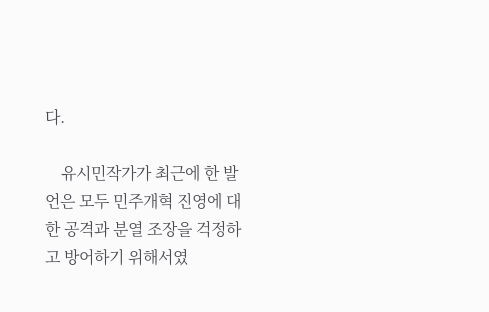다.

    유시민작가가 최근에 한 발언은 모두 민주개혁 진영에 대한 공격과 분열 조장을 걱정하고 방어하기 위해서였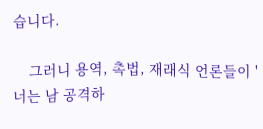습니다.

    그러니 용역, 촉법, 재래식 언론들이 '너는 남 공격하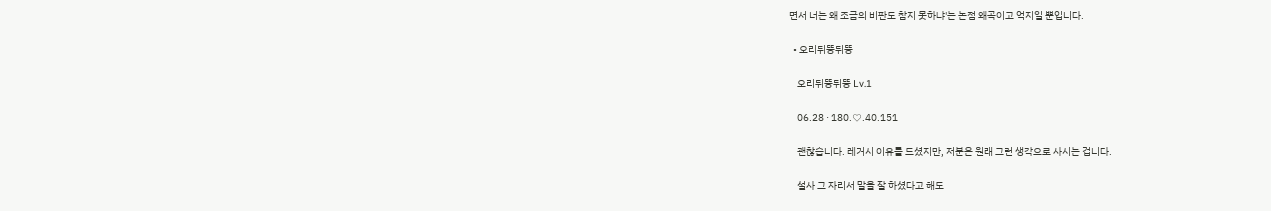면서 너는 왜 조금의 비판도 참지 못하냐'는 논점 왜곡이고 억지일 뿐입니다.

  • 오리뒤뚱뒤뚱

    오리뒤뚱뒤뚱 Lv.1

    06.28 · 180.♡.40.151

    괜찮습니다. 레거시 이유를 드셨지만, 저분은 원래 그런 생각으로 사시는 겁니다.

    설사 그 자리서 말을 잘 하셨다고 해도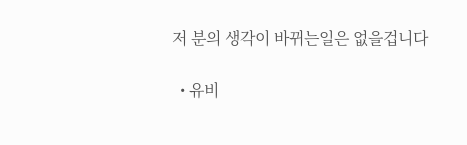저 분의 생각이 바뀌는일은 없을겁니다

  • 유비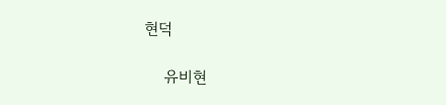현덕

    유비현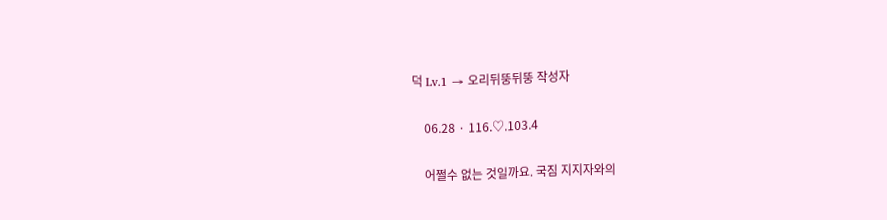덕 Lv.1 → 오리뒤뚱뒤뚱 작성자

    06.28 · 116.♡.103.4

    어쩔수 없는 것일까요. 국짐 지지자와의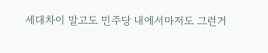세대차이 말고도 민주당 내에서마저도 그런거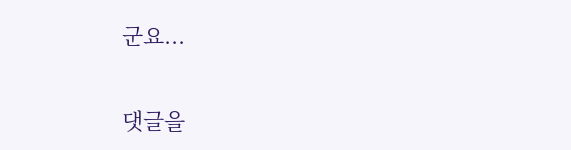군요...

댓글을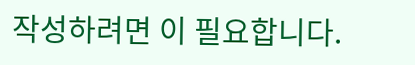작성하려면 이 필요합니다.